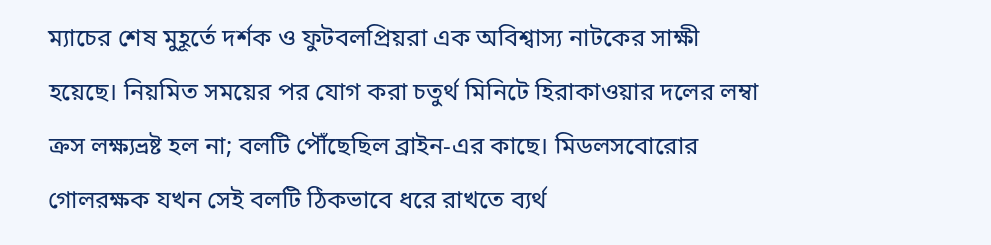ম্যাচের শেষ মুহূর্তে দর্শক ও ফুটবলপ্রিয়রা এক অবিশ্বাস্য নাটকের সাক্ষী হয়েছে। নিয়মিত সময়ের পর যোগ করা চতুর্থ মিনিটে হিরাকাওয়ার দলের লম্বা ক্রস লক্ষ্যভ্রষ্ট হল না; বলটি পৌঁছেছিল ব্রাইন-এর কাছে। মিডলসবোরোর গোলরক্ষক যখন সেই বলটি ঠিকভাবে ধরে রাখতে ব্যর্থ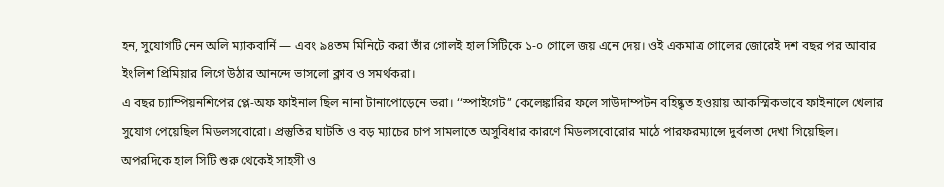হন, সুযোগটি নেন অলি ম্যাকবার্নি — এবং ৯৪তম মিনিটে করা তাঁর গোলই হাল সিটিকে ১-০ গোলে জয় এনে দেয়। ওই একমাত্র গোলের জোরেই দশ বছর পর আবার ইংলিশ প্রিমিয়ার লিগে উঠার আনন্দে ভাসলো ক্লাব ও সমর্থকরা।
এ বছর চ্যাম্পিয়নশিপের প্লে-অফ ফাইনাল ছিল নানা টানাপোড়েনে ভরা। ‘‘স্পাইগেট’’ কেলেঙ্কারির ফলে সাউদাম্পটন বহিষ্কৃত হওয়ায় আকস্মিকভাবে ফাইনালে খেলার সুযোগ পেয়েছিল মিডলসবোরো। প্রস্তুতির ঘাটতি ও বড় ম্যাচের চাপ সামলাতে অসুবিধার কারণে মিডলসবোরোর মাঠে পারফরম্যান্সে দুর্বলতা দেখা গিয়েছিল। অপরদিকে হাল সিটি শুরু থেকেই সাহসী ও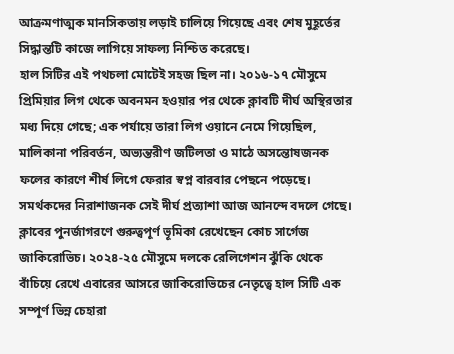আক্রমণাত্মক মানসিকতায় লড়াই চালিয়ে গিয়েছে এবং শেষ মুহূর্তের সিদ্ধান্তটি কাজে লাগিয়ে সাফল্য নিশ্চিত করেছে।
হাল সিটির এই পথচলা মোটেই সহজ ছিল না। ২০১৬-১৭ মৌসুমে প্রিমিয়ার লিগ থেকে অবনমন হওয়ার পর থেকে ক্লাবটি দীর্ঘ অস্থিরতার মধ্য দিয়ে গেছে; এক পর্যায়ে তারা লিগ ওয়ানে নেমে গিয়েছিল, মালিকানা পরিবর্তন, অভ্যন্তরীণ জটিলতা ও মাঠে অসন্তোষজনক ফলের কারণে শীর্ষ লিগে ফেরার স্বপ্ন বারবার পেছনে পড়েছে। সমর্থকদের নিরাশাজনক সেই দীর্ঘ প্রত্যাশা আজ আনন্দে বদলে গেছে।
ক্লাবের পুনর্জাগরণে গুরুত্বপূর্ণ ভূমিকা রেখেছেন কোচ সার্গেজ জাকিরোভিচ। ২০২৪-২৫ মৌসুমে দলকে রেলিগেশন ঝুঁকি থেকে বাঁচিয়ে রেখে এবারের আসরে জাকিরোভিচের নেতৃত্বে হাল সিটি এক সম্পূর্ণ ভিন্ন চেহারা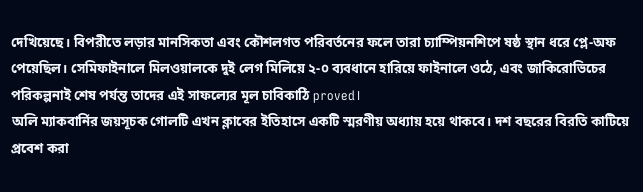দেখিয়েছে। বিপরীতে লড়ার মানসিকতা এবং কৌশলগত পরিবর্তনের ফলে তারা চ্যাম্পিয়নশিপে ষষ্ঠ স্থান ধরে প্লে-অফ পেয়েছিল। সেমিফাইনালে মিলওয়ালকে দুই লেগ মিলিয়ে ২-০ ব্যবধানে হারিয়ে ফাইনালে ওঠে, এবং জাকিরোভিচের পরিকল্পনাই শেষ পর্যন্ত তাদের এই সাফল্যের মূল চাবিকাঠি proved।
অলি ম্যাকবার্নির জয়সূচক গোলটি এখন ক্লাবের ইতিহাসে একটি স্মরণীয় অধ্যায় হয়ে থাকবে। দশ বছরের বিরতি কাটিয়ে প্রবেশ করা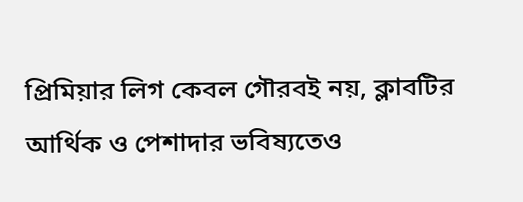প্রিমিয়ার লিগ কেবল গৌরবই নয়, ক্লাবটির আর্থিক ও পেশাদার ভবিষ্যতেও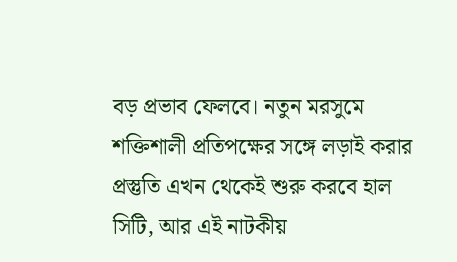বড় প্রভাব ফেলবে। নতুন মরসুমে শক্তিশালী প্রতিপক্ষের সঙ্গে লড়াই করার প্রস্তুতি এখন থেকেই শুরু করবে হাল সিটি, আর এই নাটকীয়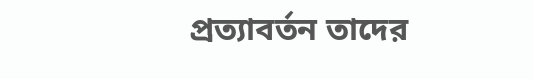প্রত্যাবর্তন তাদের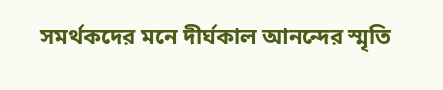সমর্থকদের মনে দীর্ঘকাল আনন্দের স্মৃতি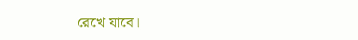রেখে যাবে।